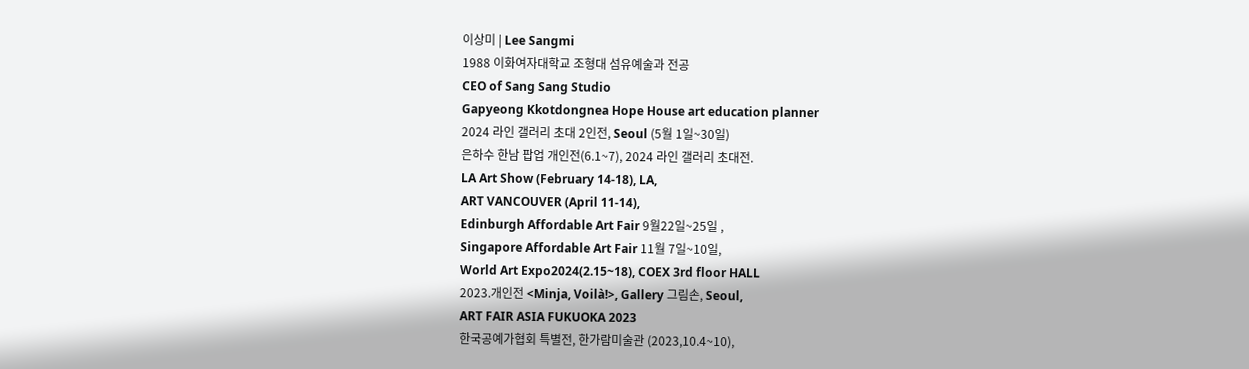이상미 | Lee Sangmi
1988 이화여자대학교 조형대 섬유예술과 전공
CEO of Sang Sang Studio
Gapyeong Kkotdongnea Hope House art education planner
2024 라인 갤러리 초대 2인전, Seoul (5월 1일~30일)
은하수 한남 팝업 개인전(6.1~7), 2024 라인 갤러리 초대전.
LA Art Show (February 14-18), LA,
ART VANCOUVER (April 11-14),
Edinburgh Affordable Art Fair 9월22일~25일 ,
Singapore Affordable Art Fair 11월 7일~10일,
World Art Expo2024(2.15~18), COEX 3rd floor HALL
2023.개인전 <Minja, Voilà!>, Gallery 그림손, Seoul,
ART FAIR ASIA FUKUOKA 2023
한국공예가협회 특별전, 한가람미술관 (2023,10.4~10),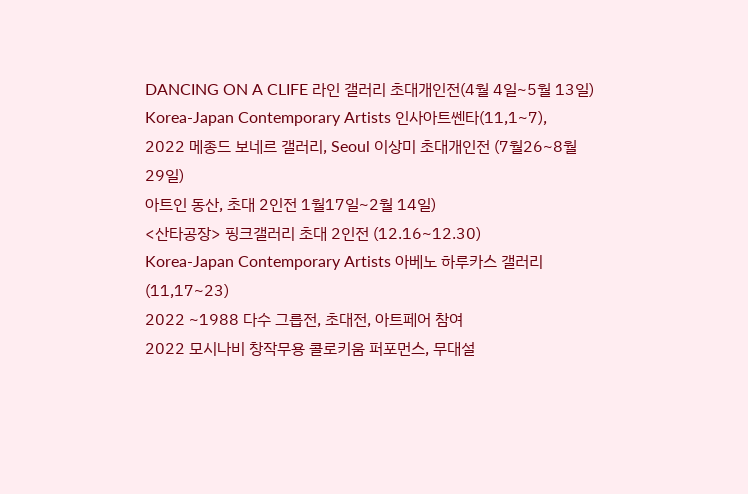DANCING ON A CLIFE 라인 갤러리 초대개인전(4월 4일~5월 13일)
Korea-Japan Contemporary Artists 인사아트쎈타(11,1~7),
2022 메종드 보네르 갤러리, Seoul 이상미 초대개인전 (7월26~8월 29일)
아트인 동산, 초대 2인전 1월17일~2월 14일)
<산타공장> 핑크갤러리 초대 2인전 (12.16~12.30)
Korea-Japan Contemporary Artists 아베노 하루카스 갤러리 (11,17~23)
2022 ~1988 다수 그릅전, 초대전, 아트페어 참여
2022 모시나비 창작무용 콜로키움 퍼포먼스, 무대설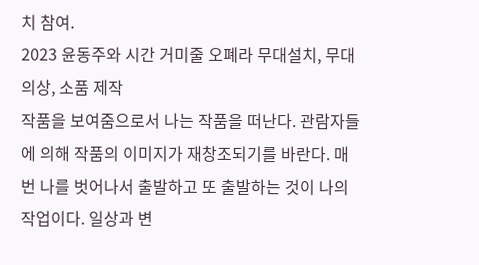치 참여.
2023 윤동주와 시간 거미줄 오폐라 무대설치, 무대의상, 소품 제작
작품을 보여줌으로서 나는 작품을 떠난다. 관람자들에 의해 작품의 이미지가 재창조되기를 바란다. 매번 나를 벗어나서 출발하고 또 출발하는 것이 나의 작업이다. 일상과 변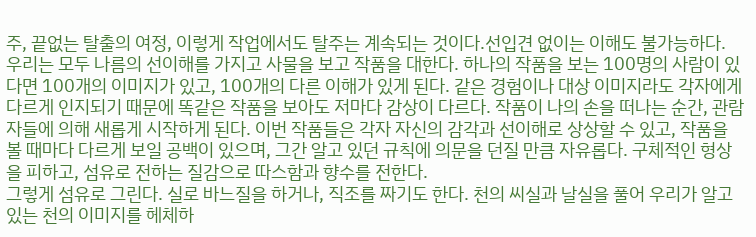주, 끝없는 탈출의 여정, 이렇게 작업에서도 탈주는 계속되는 것이다.선입견 없이는 이해도 불가능하다. 우리는 모두 나름의 선이해를 가지고 사물을 보고 작품을 대한다. 하나의 작품을 보는 100명의 사람이 있다면 100개의 이미지가 있고, 100개의 다른 이해가 있게 된다. 같은 경험이나 대상 이미지라도 각자에게 다르게 인지되기 때문에 똑같은 작품을 보아도 저마다 감상이 다르다. 작품이 나의 손을 떠나는 순간, 관람자들에 의해 새롭게 시작하게 된다. 이번 작품들은 각자 자신의 감각과 선이해로 상상할 수 있고, 작품을 볼 때마다 다르게 보일 공백이 있으며, 그간 알고 있던 규칙에 의문을 던질 만큼 자유롭다. 구체적인 형상을 피하고, 섬유로 전하는 질감으로 따스함과 향수를 전한다.
그렇게 섬유로 그린다. 실로 바느질을 하거나, 직조를 짜기도 한다. 천의 씨실과 날실을 풀어 우리가 알고 있는 천의 이미지를 헤체하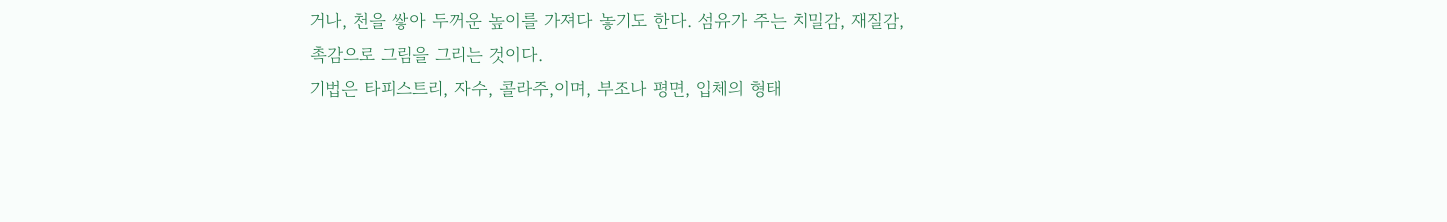거나, 천을 쌓아 두꺼운 높이를 가져다 놓기도 한다. 섬유가 주는 치밀감, 재질감,촉감으로 그림을 그리는 것이다.
기법은 타피스트리, 자수, 콜라주,이며, 부조나 평면, 입체의 형태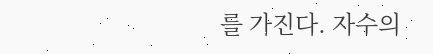를 가진다. 자수의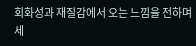회화성과 재질감에서 오는 느낌을 전하며 세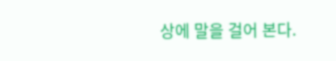상에 말을 걸어 본다.